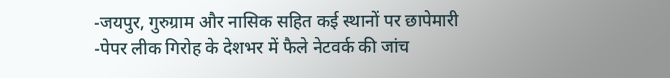-जयपुर, गुरुग्राम और नासिक सहित कई स्थानों पर छापेमारी
-पेपर लीक गिरोह के देशभर में फैले नेटवर्क की जांच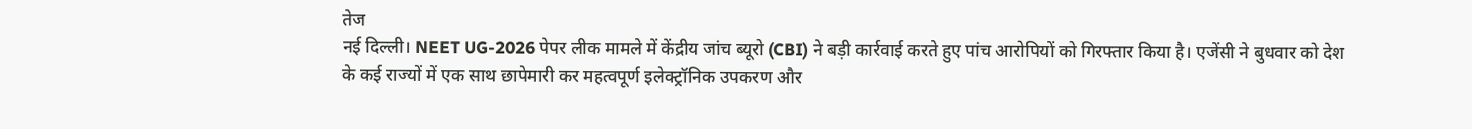तेज
नई दिल्ली। NEET UG-2026 पेपर लीक मामले में केंद्रीय जांच ब्यूरो (CBI) ने बड़ी कार्रवाई करते हुए पांच आरोपियों को गिरफ्तार किया है। एजेंसी ने बुधवार को देश के कई राज्यों में एक साथ छापेमारी कर महत्वपूर्ण इलेक्ट्रॉनिक उपकरण और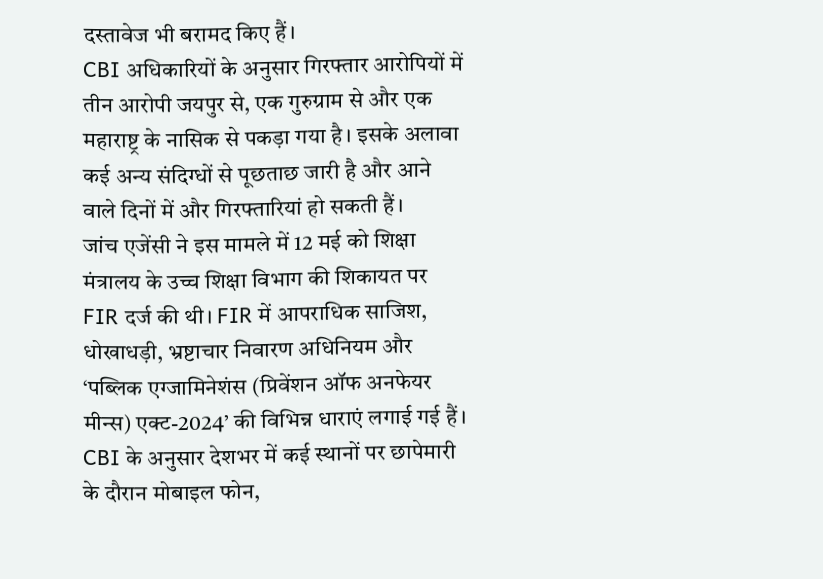दस्तावेज भी बरामद किए हैं।
CBI अधिकारियों के अनुसार गिरफ्तार आरोपियों में तीन आरोपी जयपुर से, एक गुरुग्राम से और एक महाराष्ट्र के नासिक से पकड़ा गया है। इसके अलावा कई अन्य संदिग्धों से पूछताछ जारी है और आने वाले दिनों में और गिरफ्तारियां हो सकती हैं।
जांच एजेंसी ने इस मामले में 12 मई को शिक्षा मंत्रालय के उच्च शिक्षा विभाग की शिकायत पर FIR दर्ज की थी। FIR में आपराधिक साजिश, धोखाधड़ी, भ्रष्टाचार निवारण अधिनियम और ‘पब्लिक एग्जामिनेशंस (प्रिवेंशन ऑफ अनफेयर मीन्स) एक्ट-2024’ की विभिन्न धाराएं लगाई गई हैं।
CBI के अनुसार देशभर में कई स्थानों पर छापेमारी के दौरान मोबाइल फोन,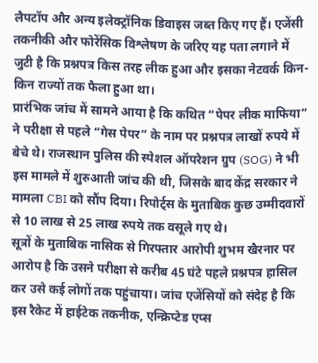लैपटॉप और अन्य इलेक्ट्रॉनिक डिवाइस जब्त किए गए हैं। एजेंसी तकनीकी और फोरेंसिक विश्लेषण के जरिए यह पता लगाने में जुटी है कि प्रश्नपत्र किस तरह लीक हुआ और इसका नेटवर्क किन-किन राज्यों तक फैला हुआ था।
प्रारंभिक जांच में सामने आया है कि कथित “पेपर लीक माफिया” ने परीक्षा से पहले “गेस पेपर” के नाम पर प्रश्नपत्र लाखों रुपये में बेचे थे। राजस्थान पुलिस की स्पेशल ऑपरेशन ग्रुप (SOG) ने भी इस मामले में शुरुआती जांच की थी, जिसके बाद केंद्र सरकार ने मामला CBI को सौंप दिया। रिपोर्ट्स के मुताबिक कुछ उम्मीदवारों से 10 लाख से 25 लाख रुपये तक वसूले गए थे।
सूत्रों के मुताबिक नासिक से गिरफ्तार आरोपी शुभम खैरनार पर आरोप है कि उसने परीक्षा से करीब 45 घंटे पहले प्रश्नपत्र हासिल कर उसे कई लोगों तक पहुंचाया। जांच एजेंसियों को संदेह है कि इस रैकेट में हाईटेक तकनीक, एन्क्रिप्टेड एप्स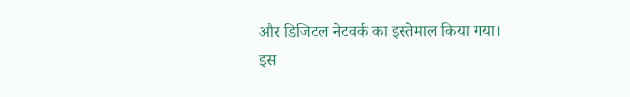और डिजिटल नेटवर्क का इस्तेमाल किया गया।
इस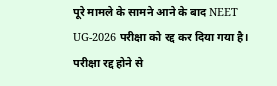पूरे मामले के सामने आने के बाद NEET UG-2026 परीक्षा को रद्द कर दिया गया है। परीक्षा रद्द होने से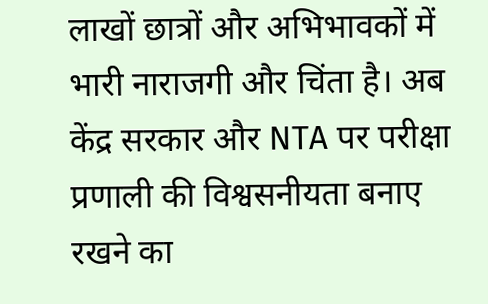लाखों छात्रों और अभिभावकों में भारी नाराजगी और चिंता है। अब केंद्र सरकार और NTA पर परीक्षा प्रणाली की विश्वसनीयता बनाए रखने का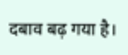दबाव बढ़ गया है।